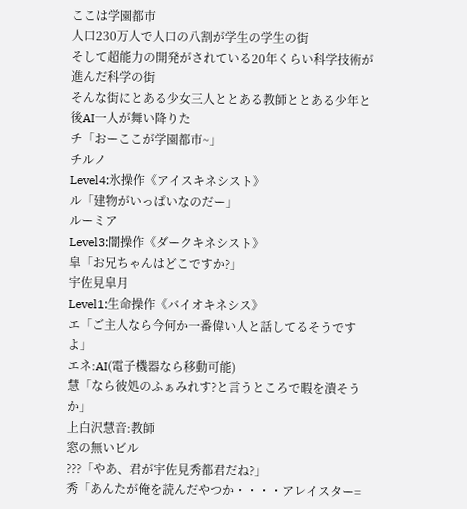ここは学園都市
人口230万人で人口の八割が学生の学生の街
そして超能力の開発がされている20年くらい科学技術が進んだ科学の街
そんな街にとある少女三人ととある教師ととある少年と後AI一人が舞い降りた
チ「おーここが学園都市~」
チルノ
Level4:氷操作《アイスキネシスト》
ル「建物がいっぱいなのだー」
ルーミア
Level3:闇操作《ダークキネシスト》
皐「お兄ちゃんはどこですか?」
宇佐見皐月
Level1:生命操作《バイオキネシス》
エ「ご主人なら今何か一番偉い人と話してるそうですよ」
エネ:AI(電子機器なら移動可能)
慧「なら彼処のふぁみれす?と言うところで暇を潰そうか」
上白沢慧音:教師
窓の無いビル
???「やあ、君が宇佐見秀都君だね?」
秀「あんたが俺を読んだやつか・・・・アレイスター=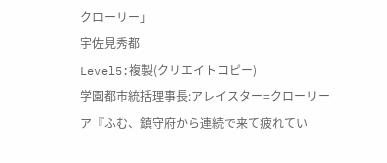クローリー」
宇佐見秀都
Level5:複製(クリエイトコピー)
学園都市統括理事長:アレイスター=クローリー
ア『ふむ、鎮守府から連続で来て疲れてい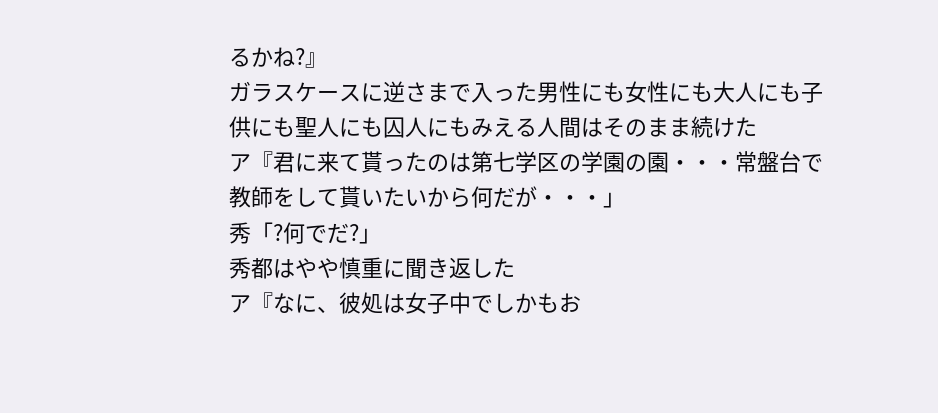るかね?』
ガラスケースに逆さまで入った男性にも女性にも大人にも子供にも聖人にも囚人にもみえる人間はそのまま続けた
ア『君に来て貰ったのは第七学区の学園の園・・・常盤台で教師をして貰いたいから何だが・・・」
秀「?何でだ?」
秀都はやや慎重に聞き返した
ア『なに、彼処は女子中でしかもお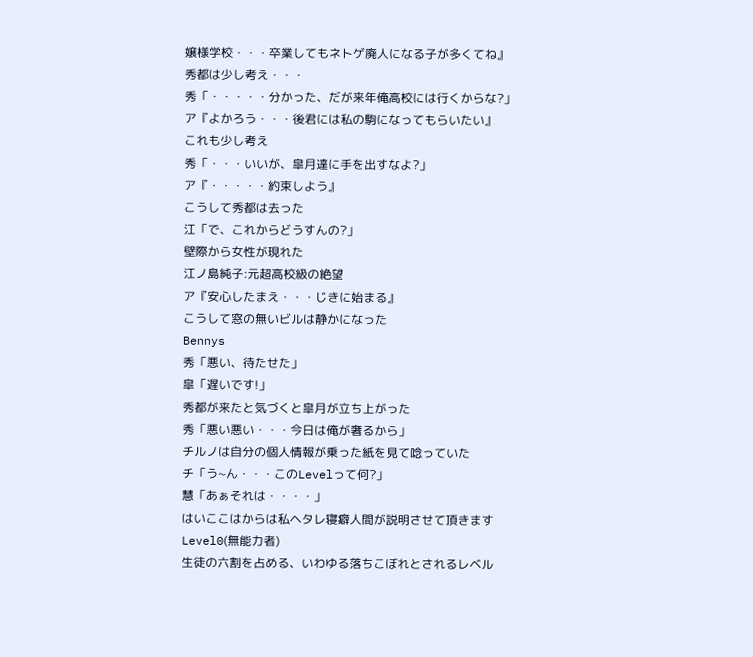嬢様学校・・・卒業してもネトゲ廃人になる子が多くてね』
秀都は少し考え・・・
秀「・・・・・分かった、だが来年俺高校には行くからな?」
ア『よかろう・・・後君には私の駒になってもらいたい』
これも少し考え
秀「・・・いいが、皐月達に手を出すなよ?」
ア『・・・・・約束しよう』
こうして秀都は去った
江「で、これからどうすんの?」
壁際から女性が現れた
江ノ島純子:元超高校級の絶望
ア『安心したまえ・・・じきに始まる』
こうして窓の無いビルは静かになった
Bennys
秀「悪い、待たせた」
皐「遅いです!」
秀都が来たと気づくと皐月が立ち上がった
秀「悪い悪い・・・今日は俺が奢るから」
チルノは自分の個人情報が乗った紙を見て唸っていた
チ「う~ん・・・このLevelって何?」
慧「あぁそれは・・・・」
はいここはからは私ヘタレ寝癖人間が説明させて頂きます
Level0(無能力者)
生徒の六割を占める、いわゆる落ちこぼれとされるレベル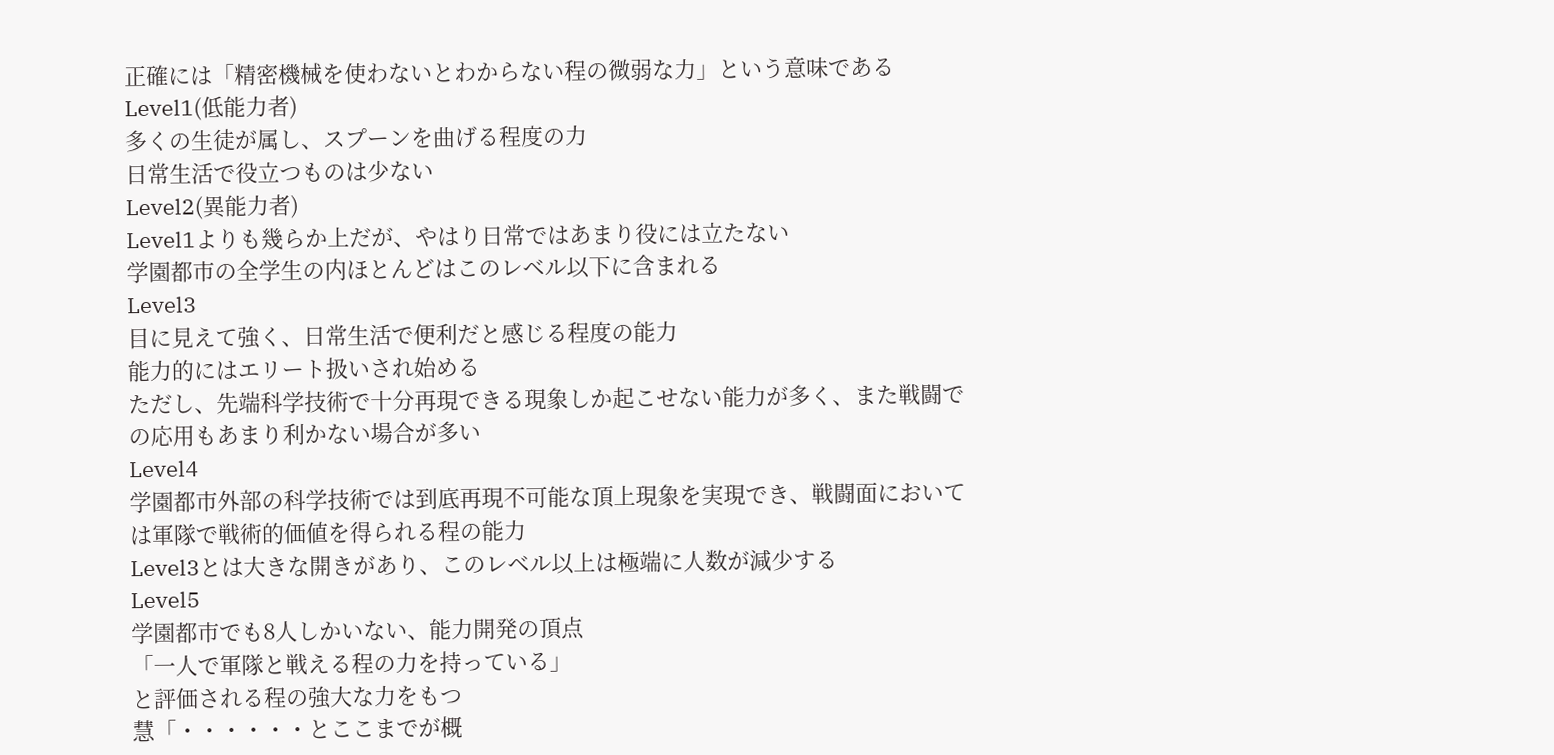正確には「精密機械を使わないとわからない程の微弱な力」という意味である
Level1(低能力者)
多くの生徒が属し、スプーンを曲げる程度の力
日常生活で役立つものは少ない
Level2(異能力者)
Level1よりも幾らか上だが、やはり日常ではあまり役には立たない
学園都市の全学生の内ほとんどはこのレベル以下に含まれる
Level3
目に見えて強く、日常生活で便利だと感じる程度の能力
能力的にはエリート扱いされ始める
ただし、先端科学技術で十分再現できる現象しか起こせない能力が多く、また戦闘での応用もあまり利かない場合が多い
Level4
学園都市外部の科学技術では到底再現不可能な頂上現象を実現でき、戦闘面においては軍隊で戦術的価値を得られる程の能力
Level3とは大きな開きがあり、このレベル以上は極端に人数が減少する
Level5
学園都市でも8人しかいない、能力開発の頂点
「一人で軍隊と戦える程の力を持っている」
と評価される程の強大な力をもつ
慧「・・・・・・とここまでが概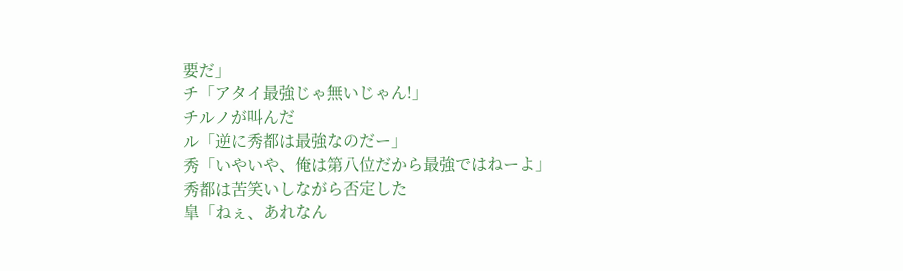要だ」
チ「アタイ最強じゃ無いじゃん!」
チルノが叫んだ
ル「逆に秀都は最強なのだー」
秀「いやいや、俺は第八位だから最強ではねーよ」
秀都は苦笑いしながら否定した
皐「ねぇ、あれなん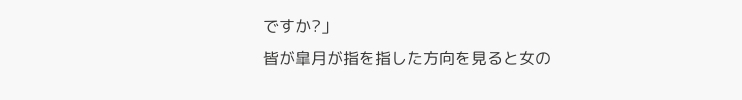ですか?」
皆が皐月が指を指した方向を見ると女の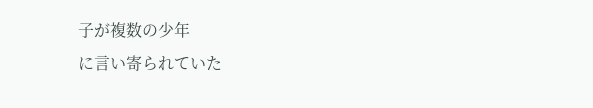子が複数の少年
に言い寄られていた